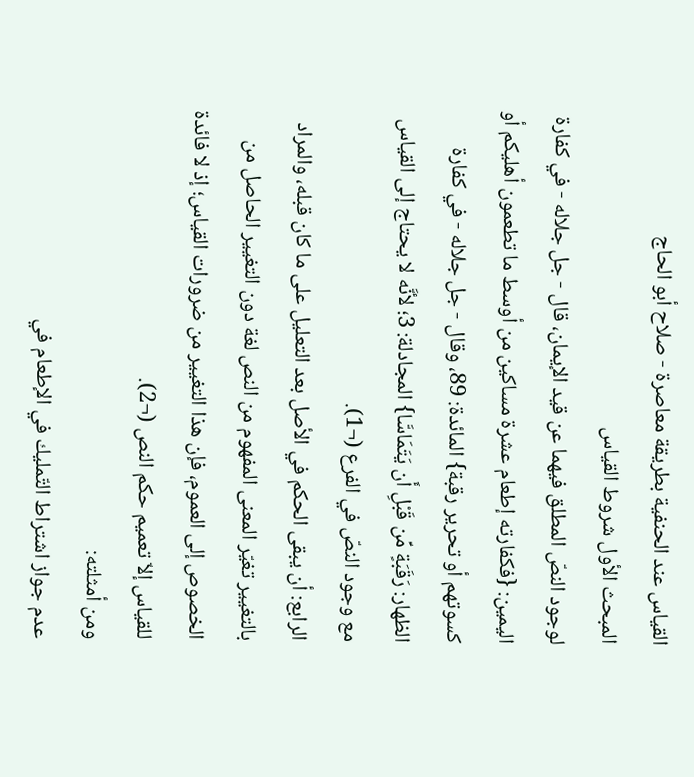القياس عند الحنفية بطريقة معاصرة - صلاح أبو الحاج
المبحث الأول شروط القياس
لوجود النصّ المطلق فيهما عن قيد الإيمان، قال - جل جلاله - في كفارة اليمين: {فكفارته إطعام عشرة مساكين من أوسط ما تطعمون أهليكم أو كسوتهم أو تحرير رقبة} المائدة: 89، وقال - جل جلاله - في كفارة الظهار: رَقَبَةٍ مِّن قَبْلِ أَن يَتَمَاسَّا} المجادلة: 3؛ لأنَّه لا يحتاج إلى القياس مع وجود النصّ في الفرع (¬1).
الرابع: أن يبقى الحكم في الأصل بعد التعليل على ما كان قبله، والمراد بالتغيير تغيّر المعنى المفهوم من النص لغة دون التغيير الحاصل من الخصوص إلى العموم، فإن هذا التغيير من ضرورات القياس؛ إذ لا فائدة للقياس إلاّ تعميم حكم النص (¬2).
ومن أمثلته:
عدم جواز اشتراط التّمليك في الإطعام في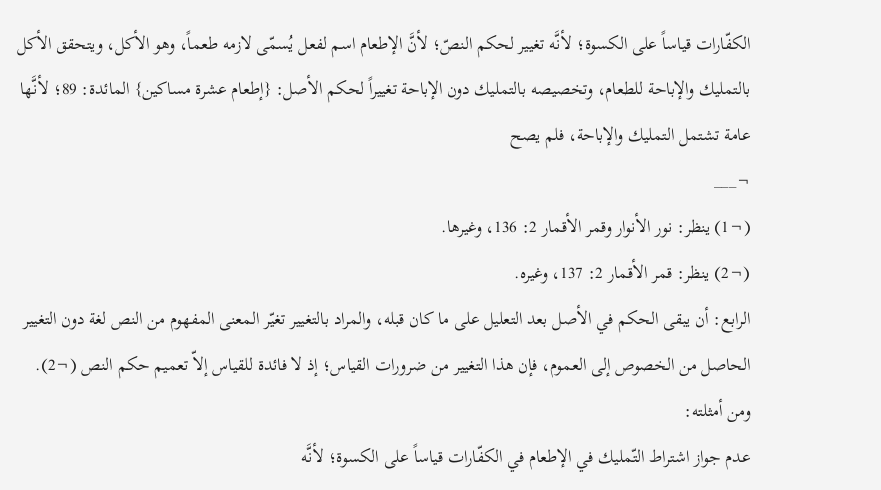الكفّارات قياساً على الكسوة؛ لأنَّه تغيير لحكم النصّ؛ لأنَّ الإطعام اسم لفعل يُسمّى لازمه طعماً، وهو الأكل، ويتحقق الأكل بالتمليك والإباحة للطعام، وتخصيصه بالتمليك دون الإباحة تغييراً لحكم الأصل: {إطعام عشرة مساكين} المائدة: 89؛ لأنَّها عامة تشتمل التمليك والإباحة، فلم يصح
¬___
(¬1) ينظر: نور الأنوار وقمر الأقمار 2: 136، وغيرها.
(¬2) ينظر: قمر الأقمار 2: 137، وغيره.
الرابع: أن يبقى الحكم في الأصل بعد التعليل على ما كان قبله، والمراد بالتغيير تغيّر المعنى المفهوم من النص لغة دون التغيير الحاصل من الخصوص إلى العموم، فإن هذا التغيير من ضرورات القياس؛ إذ لا فائدة للقياس إلاّ تعميم حكم النص (¬2).
ومن أمثلته:
عدم جواز اشتراط التّمليك في الإطعام في الكفّارات قياساً على الكسوة؛ لأنَّه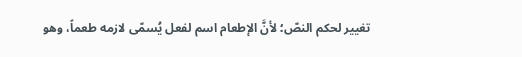تغيير لحكم النصّ؛ لأنَّ الإطعام اسم لفعل يُسمّى لازمه طعماً، وهو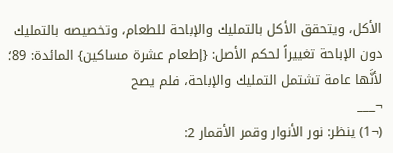الأكل، ويتحقق الأكل بالتمليك والإباحة للطعام، وتخصيصه بالتمليك دون الإباحة تغييراً لحكم الأصل: {إطعام عشرة مساكين} المائدة: 89؛ لأنَّها عامة تشتمل التمليك والإباحة، فلم يصح
¬___
(¬1) ينظر: نور الأنوار وقمر الأقمار 2: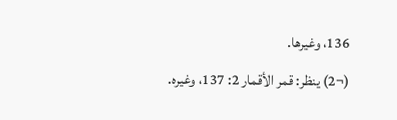136، وغيرها.
(¬2) ينظر: قمر الأقمار 2: 137، وغيره.